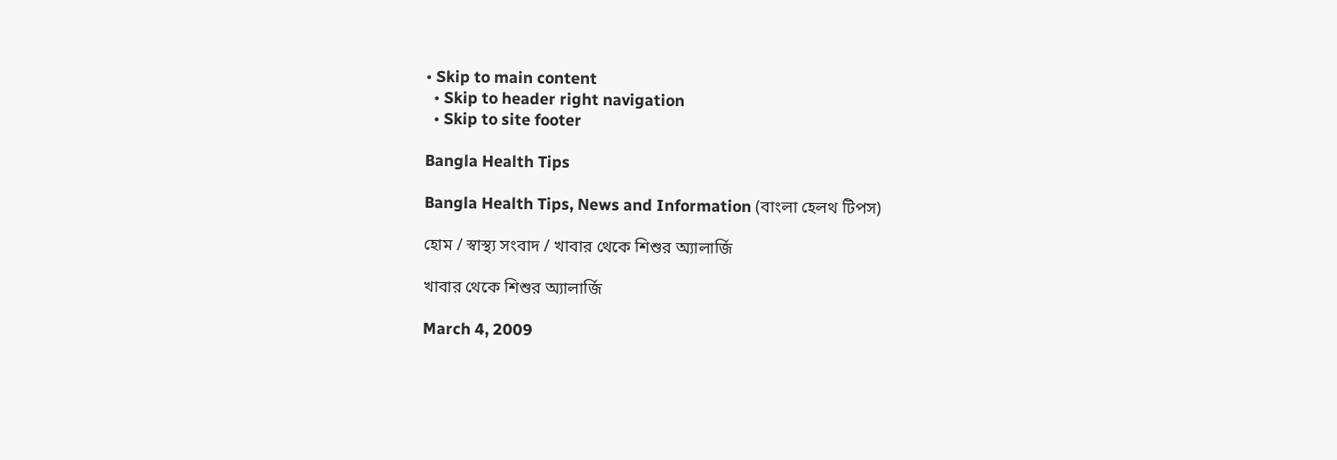• Skip to main content
  • Skip to header right navigation
  • Skip to site footer

Bangla Health Tips

Bangla Health Tips, News and Information (বাংলা হেলথ টিপস)

হোম / স্বাস্থ্য সংবাদ / খাবার থেকে শিশুর অ্যালার্জি

খাবার থেকে শিশুর অ্যালার্জি

March 4, 2009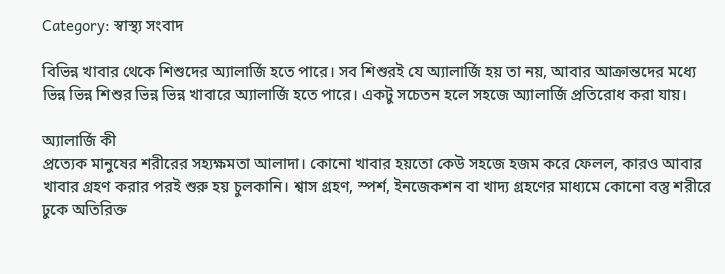Category: স্বাস্থ্য সংবাদ

বিভিন্ন খাবার থেকে শিশুদের অ্যালার্জি হতে পারে। সব শিশুরই যে অ্যালার্জি হয় তা নয়, আবার আক্রান্তদের মধ্যে ভিন্ন ভিন্ন শিশুর ভিন্ন ভিন্ন খাবারে অ্যালার্জি হতে পারে। একটু সচেতন হলে সহজে অ্যালার্জি প্রতিরোধ করা যায়।

অ্যালার্জি কী
প্রত্যেক মানুষের শরীরের সহ্যক্ষমতা আলাদা। কোনো খাবার হয়তো কেউ সহজে হজম করে ফেলল, কারও আবার খাবার গ্রহণ করার পরই শুরু হয় চুলকানি। শ্বাস গ্রহণ, স্পর্শ, ইনজেকশন বা খাদ্য গ্রহণের মাধ্যমে কোনো বস্তু শরীরে ঢুকে অতিরিক্ত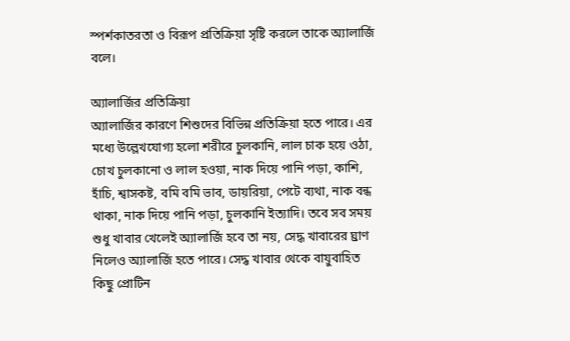স্পর্শকাতরতা ও বিরূপ প্রতিক্রিয়া সৃষ্টি করলে তাকে অ্যালার্জি বলে।

অ্যালার্জির প্রতিক্রিয়া
অ্যালার্জির কারণে শিশুদের বিভিন্ন প্রতিক্রিয়া হতে পারে। এর মধ্যে উল্লেখযোগ্য হলো শরীরে চুলকানি, লাল চাক হয়ে ওঠা, চোখ চুলকানো ও লাল হওয়া, নাক দিয়ে পানি পড়া, কাশি, হাঁচি, শ্বাসকষ্ট, বমি বমি ভাব, ডায়রিয়া, পেটে ব্যথা, নাক বন্ধ থাকা, নাক দিয়ে পানি পড়া, চুলকানি ইত্যাদি। তবে সব সময় শুধু খাবার খেলেই অ্যালার্জি হবে তা নয়, সেদ্ধ খাবারের ঘ্রাণ নিলেও অ্যালার্জি হতে পারে। সেদ্ধ খাবার থেকে বায়ুবাহিত কিছু প্রোটিন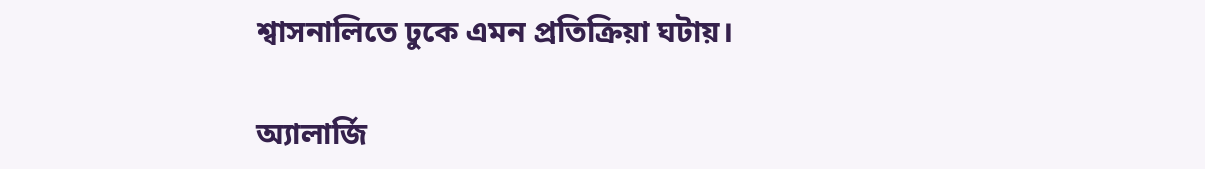শ্বাসনালিতে ঢুকে এমন প্রতিক্রিয়া ঘটায়।

অ্যালার্জি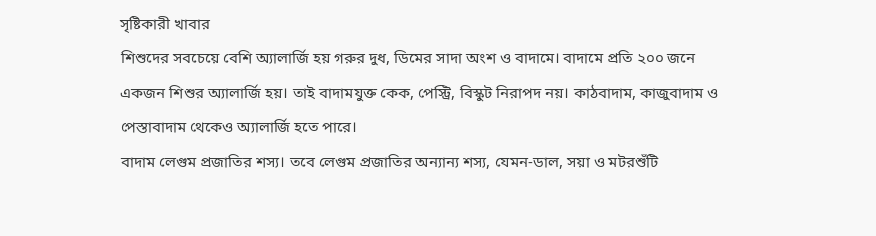সৃষ্টিকারী খাবার
শিশুদের সবচেয়ে বেশি অ্যালার্জি হয় গরুর দুধ, ডিমের সাদা অংশ ও বাদামে। বাদামে প্রতি ২০০ জনে একজন শিশুর অ্যালার্জি হয়। তাই বাদামযুক্ত কেক, পেস্ট্রি, বিস্কুট নিরাপদ নয়। কাঠবাদাম, কাজুবাদাম ও পেস্তাবাদাম থেকেও অ্যালার্জি হতে পারে।
বাদাম লেগুম প্রজাতির শস্য। তবে লেগুম প্রজাতির অন্যান্য শস্য, যেমন-ডাল, সয়া ও মটরশুঁটি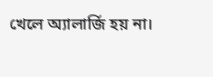খেলে অ্যালার্জি হয় না।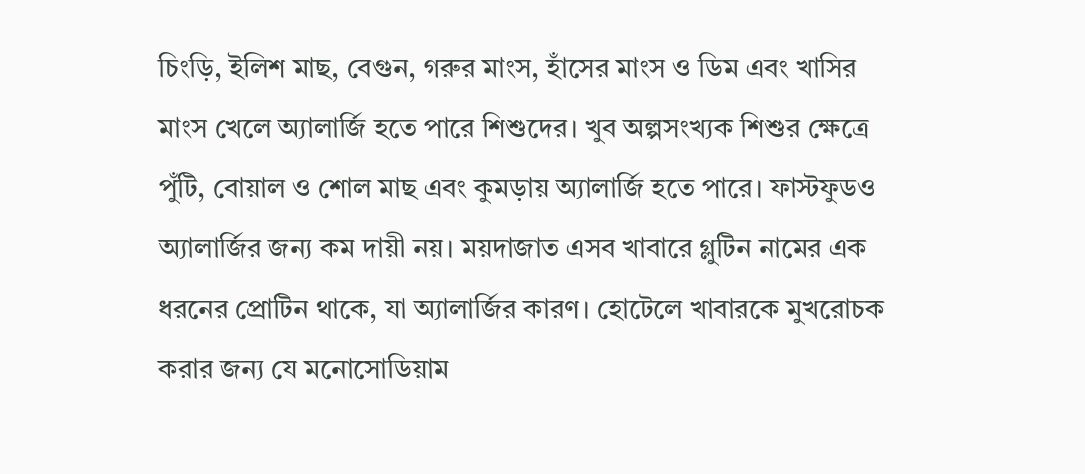চিংড়ি, ইলিশ মাছ, বেগুন, গরুর মাংস, হাঁসের মাংস ও ডিম এবং খাসির মাংস খেলে অ্যালার্জি হতে পারে শিশুদের। খুব অল্পসংখ্যক শিশুর ক্ষেত্রে পুঁটি, বোয়াল ও শোল মাছ এবং কুমড়ায় অ্যালার্জি হতে পারে। ফাস্টফুডও অ্যালার্জির জন্য কম দায়ী নয়। ময়দাজাত এসব খাবারে গ্লুটিন নামের এক ধরনের প্রোটিন থাকে, যা অ্যালার্জির কারণ। হোটেলে খাবারকে মুখরোচক করার জন্য যে মনোসোডিয়াম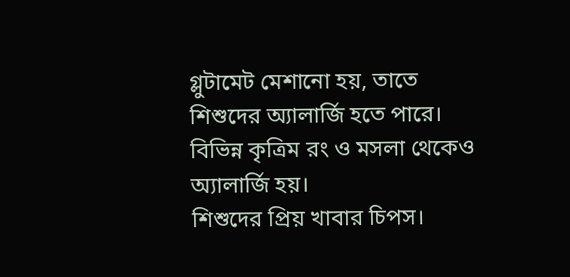গ্লুটামেট মেশানো হয়, তাতে শিশুদের অ্যালার্জি হতে পারে। বিভিন্ন কৃত্রিম রং ও মসলা থেকেও অ্যালার্জি হয়।
শিশুদের প্রিয় খাবার চিপস।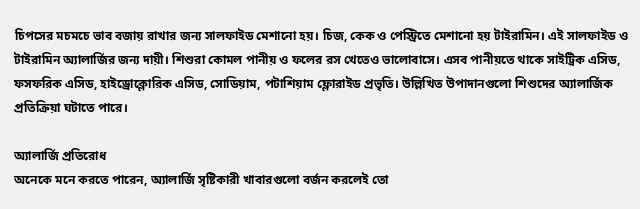চিপসের মচমচে ভাব বজায় রাখার জন্য সালফাইড মেশানো হয়। চিজ, কেক ও পেস্ট্রিতে মেশানো হয় টাইরামিন। এই সালফাইড ও টাইরামিন অ্যালার্জির জন্য দায়ী। শিশুরা কোমল পানীয় ও ফলের রস খেতেও ভালোবাসে। এসব পানীয়তে থাকে সাইট্রিক এসিড, ফসফরিক এসিড, হাইড্রোক্লোরিক এসিড, সোডিয়াম, পটাশিয়াম ফ্লোরাইড প্রভৃতি। উল্লিখিত উপাদানগুলো শিশুদের অ্যালার্জিক প্রতিক্রিয়া ঘটাতে পারে।

অ্যালার্জি প্রতিরোধ
অনেকে মনে করতে পারেন, অ্যালার্জি সৃষ্টিকারী খাবারগুলো বর্জন করলেই তো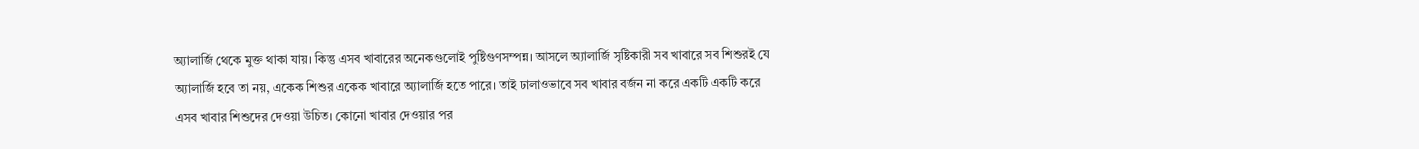অ্যালার্জি থেকে মুক্ত থাকা যায়। কিন্তু এসব খাবারের অনেকগুলোই পুষ্টিগুণসম্পন্ন। আসলে অ্যালার্জি সৃষ্টিকারী সব খাবারে সব শিশুরই যে অ্যালার্জি হবে তা নয়, একেক শিশুর একেক খাবারে অ্যালার্জি হতে পারে। তাই ঢালাওভাবে সব খাবার বর্জন না করে একটি একটি করে এসব খাবার শিশুদের দেওয়া উচিত। কোনো খাবার দেওয়ার পর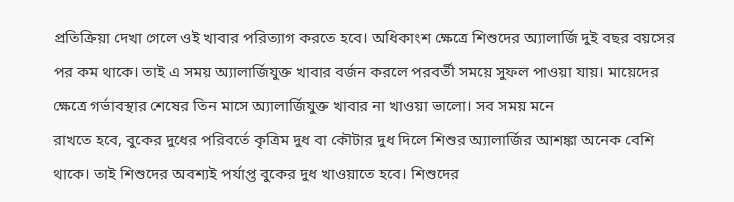প্রতিক্রিয়া দেখা গেলে ওই খাবার পরিত্যাগ করতে হবে। অধিকাংশ ক্ষেত্রে শিশুদের অ্যালার্জি দুই বছর বয়সের পর কম থাকে। তাই এ সময় অ্যালার্জিযুক্ত খাবার বর্জন করলে পরবর্তী সময়ে সুফল পাওয়া যায়। মায়েদের ক্ষেত্রে গর্ভাবস্থার শেষের তিন মাসে অ্যালার্জিযুক্ত খাবার না খাওয়া ভালো। সব সময় মনে
রাখতে হবে, বুকের দুধের পরিবর্তে কৃত্রিম দুধ বা কৌটার দুধ দিলে শিশুর অ্যালার্জির আশঙ্কা অনেক বেশি থাকে। তাই শিশুদের অবশ্যই পর্যাপ্ত বুকের দুধ খাওয়াতে হবে। শিশুদের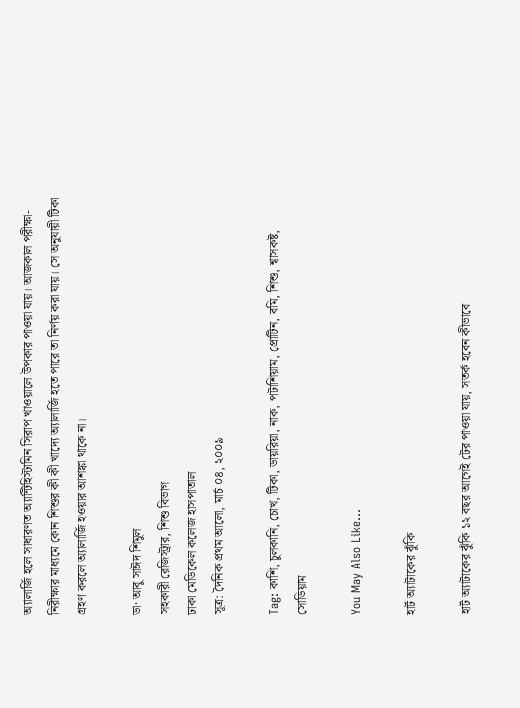অ্যালার্জি হলে সাধারণত অ্যান্টিহিস্টামিন সিরাপ খাওয়ালে উপকার পাওয়া যায়। আজকাল পরীক্ষা-নিরীক্ষার মাধ্যমে কোন শিশুর কী কী খাদ্যে অ্যালার্জি হতে পারে তা নির্ণয় করা যায়। সে অনুযায়ী টিকা গ্রহণ করলে অ্যালার্জি হওয়ার আশঙ্কা থাকে না।

ডা· আবু সাঈদ শিমুল
সহকারী রেজিস্ট্রার, শিশু বিভাগ
ঢাকা মেডিকেল কলেজ হাসপাতাল
সূত্র: দৈনিক প্রথম আলো, মার্চ ০৪, ২০০৯

Tag: কাশি, চুলকানি, চোখ, টিকা, ডায়রিয়া, নাক, পটাশিয়াম, প্রোটিন, বমি, শিশু, শ্বাসকষ্ট, সোডিয়াম

You May Also Like…

হার্ট অ্যাটাকের ঝুঁকি

হার্ট অ্যাটাকের ঝুঁকি ১২ বছর আগেই টের পাওয়া যায়, সতর্ক হবেন কীভাবে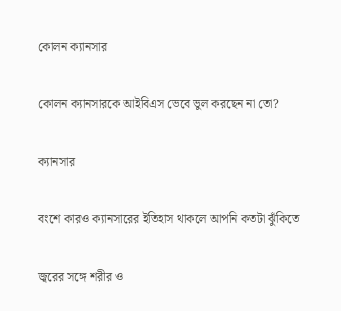কোলন ক্যানসার

কোলন ক্যানসারকে আইবিএস ভেবে ভুল করছেন না তো?

ক্যানসার

বংশে কারও ক্যানসারের ইতিহাস থাকলে আপনি কতটা ঝুঁকিতে

জ্বরের সঙ্গে শরীর ও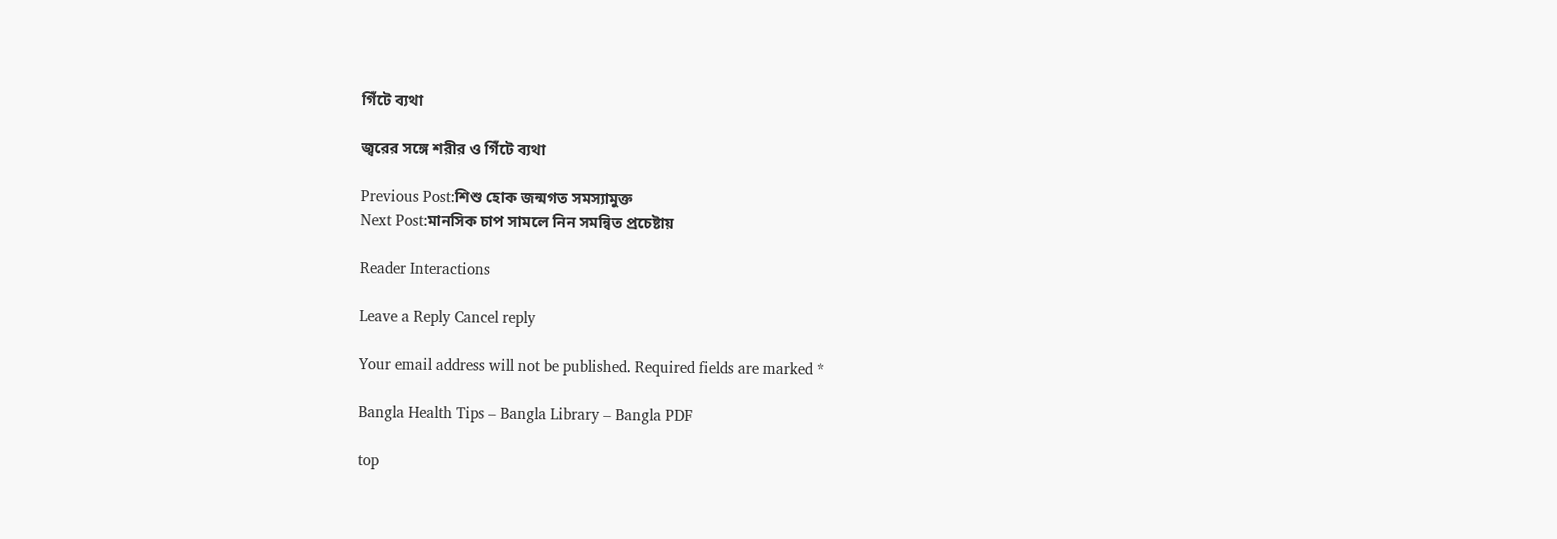গিঁটে ব্যথা

জ্বরের সঙ্গে শরীর ও গিঁটে ব্যথা

Previous Post:শিশু হোক জন্মগত সমস্যামুক্ত
Next Post:মানসিক চাপ সামলে নিন সমন্বিত প্রচেষ্টায়

Reader Interactions

Leave a Reply Cancel reply

Your email address will not be published. Required fields are marked *

Bangla Health Tips – Bangla Library – Bangla PDF

top